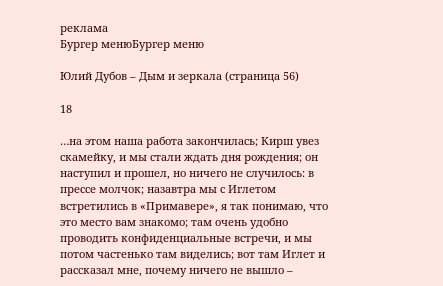реклама
Бургер менюБургер меню

Юлий Дубов – Дым и зеркала (страница 56)

18

…на этом наша работа закончилась; Кирш увез скамейку, и мы стали ждать дня рождения; он наступил и прошел, но ничего не случилось: в прессе молчок; назавтра мы с Иглетом встретились в «Примавере», я так понимаю, что это место вам знакомо; там очень удобно проводить конфиденциальные встречи, и мы потом частенько там виделись; вот там Иглет и рассказал мне, почему ничего не вышло –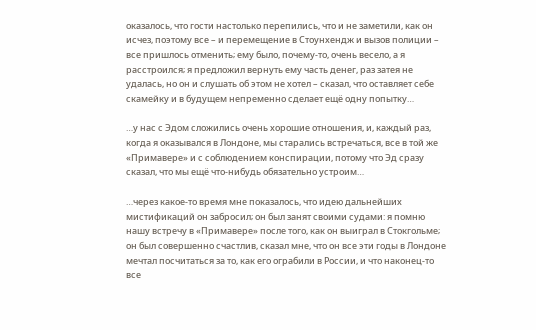оказалось, что гости настолько перепились, что и не заметили, как он исчез, поэтому все – и перемещение в Стоунхендж и вызов полиции – все пришлось отменить; ему было, почему-то, очень весело, а я расстроился; я предложил вернуть ему часть денег, раз затея не удалась, но он и слушать об этом не хотел – сказал, что оставляет себе скамейку и в будущем непременно сделает ещё одну попытку…

…у нас с Эдом сложились очень хорошие отношения, и, каждый раз, когда я оказывался в Лондоне, мы старались встречаться, все в той же «Примавере» и с соблюдением конспирации, потому что Эд сразу сказал, что мы ещё что-нибудь обязательно устроим…

…через какое-то время мне показалось, что идею дальнейших мистификаций он забросил; он был занят своими судами: я помню нашу встречу в «Примавере» после того, как он выиграл в Стокгольме; он был совершенно счастлив, сказал мне, что он все эти годы в Лондоне мечтал посчитаться за то, как его ограбили в России, и что наконец-то все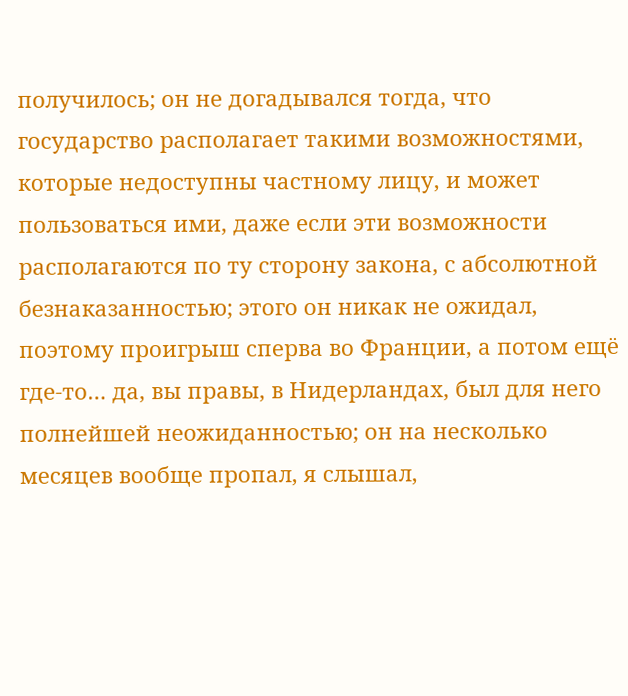получилось; он не догадывался тогда, что государство располагает такими возможностями, которые недоступны частному лицу, и может пользоваться ими, даже если эти возможности располагаются по ту сторону закона, с абсолютной безнаказанностью; этого он никак не ожидал, поэтому проигрыш сперва во Франции, а потом ещё где-то… да, вы правы, в Нидерландах, был для него полнейшей неожиданностью; он на несколько месяцев вообще пропал, я слышал,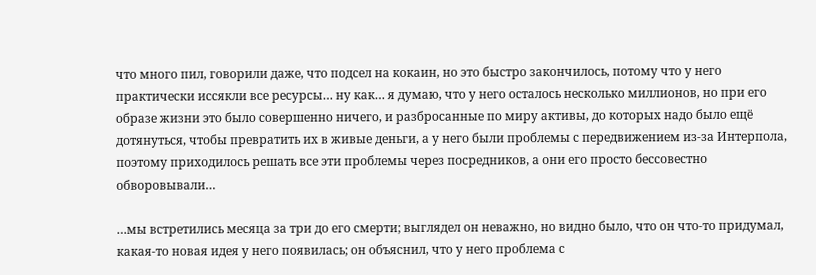что много пил, говорили даже, что подсел на кокаин, но это быстро закончилось, потому что у него практически иссякли все ресурсы… ну как… я думаю, что у него осталось несколько миллионов, но при его образе жизни это было совершенно ничего, и разбросанные по миру активы, до которых надо было ещё дотянуться, чтобы превратить их в живые деньги, а у него были проблемы с передвижением из-за Интерпола, поэтому приходилось решать все эти проблемы через посредников, а они его просто бессовестно обворовывали…

…мы встретились месяца за три до его смерти; выглядел он неважно, но видно было, что он что-то придумал, какая-то новая идея у него появилась; он объяснил, что у него проблема с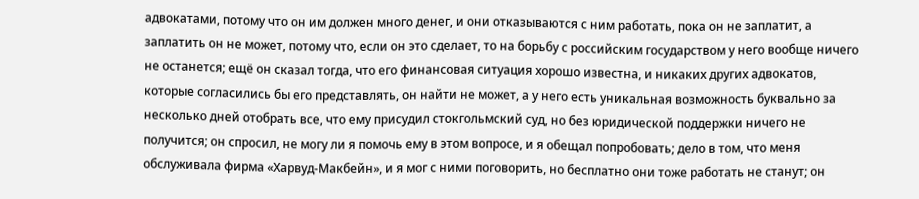адвокатами, потому что он им должен много денег, и они отказываются с ним работать, пока он не заплатит, а заплатить он не может, потому что, если он это сделает, то на борьбу с российским государством у него вообще ничего не останется; ещё он сказал тогда, что его финансовая ситуация хорошо известна, и никаких других адвокатов, которые согласились бы его представлять, он найти не может, а у него есть уникальная возможность буквально за несколько дней отобрать все, что ему присудил стокгольмский суд, но без юридической поддержки ничего не получится; он спросил, не могу ли я помочь ему в этом вопросе, и я обещал попробовать; дело в том, что меня обслуживала фирма «Харвуд-Макбейн», и я мог с ними поговорить, но бесплатно они тоже работать не станут; он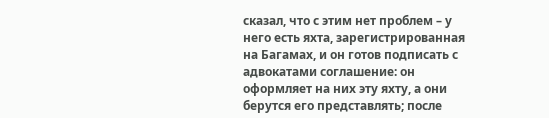сказал, что с этим нет проблем – у него есть яхта, зарегистрированная на Багамах, и он готов подписать с адвокатами соглашение: он оформляет на них эту яхту, а они берутся его представлять; после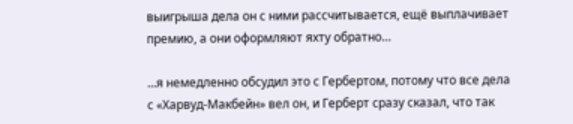выигрыша дела он с ними рассчитывается, ещё выплачивает премию, а они оформляют яхту обратно…

…я немедленно обсудил это с Гербертом, потому что все дела с «Харвуд-Макбейн» вел он, и Герберт сразу сказал, что так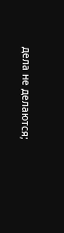дела не делаются;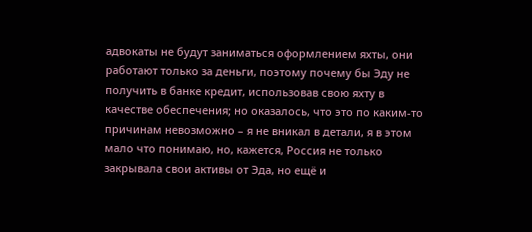адвокаты не будут заниматься оформлением яхты, они работают только за деньги, поэтому почему бы Эду не получить в банке кредит, использовав свою яхту в качестве обеспечения; но оказалось, что это по каким-то причинам невозможно – я не вникал в детали, я в этом мало что понимаю, но, кажется, Россия не только закрывала свои активы от Эда, но ещё и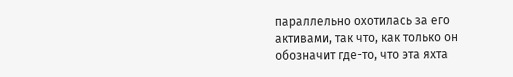параллельно охотилась за его активами, так что, как только он обозначит где-то, что эта яхта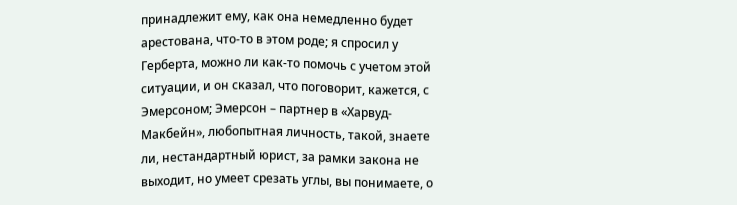принадлежит ему, как она немедленно будет арестована, что-то в этом роде; я спросил у Герберта, можно ли как-то помочь с учетом этой ситуации, и он сказал, что поговорит, кажется, с Эмерсоном; Эмерсон – партнер в «Харвуд-Макбейн», любопытная личность, такой, знаете ли, нестандартный юрист, за рамки закона не выходит, но умеет срезать углы, вы понимаете, о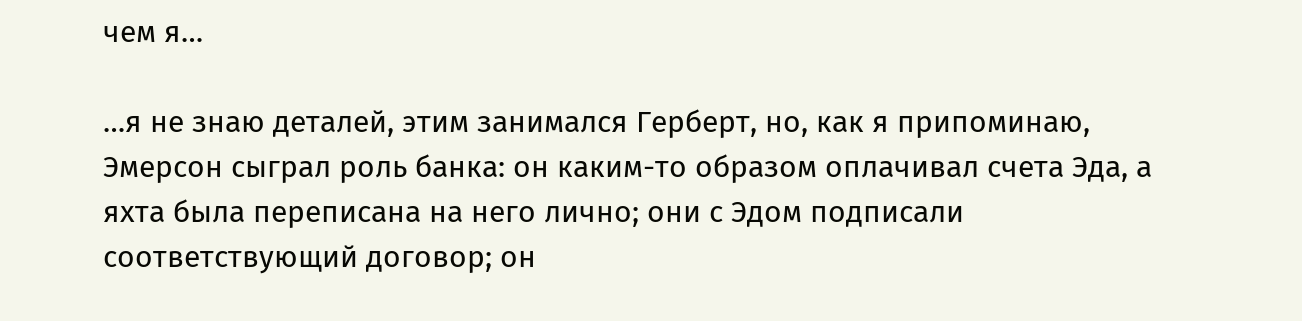чем я…

…я не знаю деталей, этим занимался Герберт, но, как я припоминаю, Эмерсон сыграл роль банка: он каким-то образом оплачивал счета Эда, а яхта была переписана на него лично; они с Эдом подписали соответствующий договор; он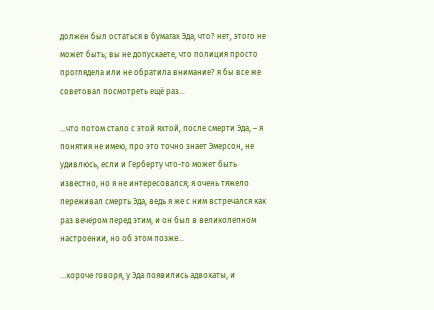должен был остаться в бумагах Эда; что? нет, этого не может быть; вы не допускаете, что полиция просто проглядела или не обратила внимание? я бы все же советовал посмотреть ещё раз…

…что потом стало с этой яхтой, после смерти Эда, – я понятия не имею, про это точно знает Эмерсон, не удивлюсь, если и Герберту что-то может быть известно, но я не интересовался; я очень тяжело переживал смерть Эда, ведь я же с ним встречался как раз вечером перед этим, и он был в великолепном настроении, но об этом позже…

…короче говоря, у Эда появились адвокаты, и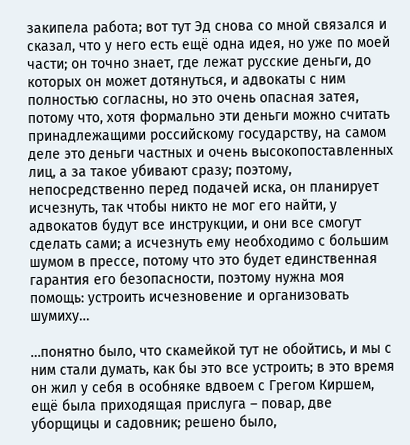закипела работа; вот тут Эд снова со мной связался и сказал, что у него есть ещё одна идея, но уже по моей части; он точно знает, где лежат русские деньги, до которых он может дотянуться, и адвокаты с ним полностью согласны, но это очень опасная затея, потому что, хотя формально эти деньги можно считать принадлежащими российскому государству, на самом деле это деньги частных и очень высокопоставленных лиц, а за такое убивают сразу; поэтому, непосредственно перед подачей иска, он планирует исчезнуть, так чтобы никто не мог его найти, у адвокатов будут все инструкции, и они все смогут сделать сами; а исчезнуть ему необходимо с большим шумом в прессе, потому что это будет единственная гарантия его безопасности, поэтому нужна моя помощь: устроить исчезновение и организовать шумиху…

…понятно было, что скамейкой тут не обойтись, и мы с ним стали думать, как бы это все устроить; в это время он жил у себя в особняке вдвоем с Грегом Киршем, ещё была приходящая прислуга – повар, две уборщицы и садовник; решено было,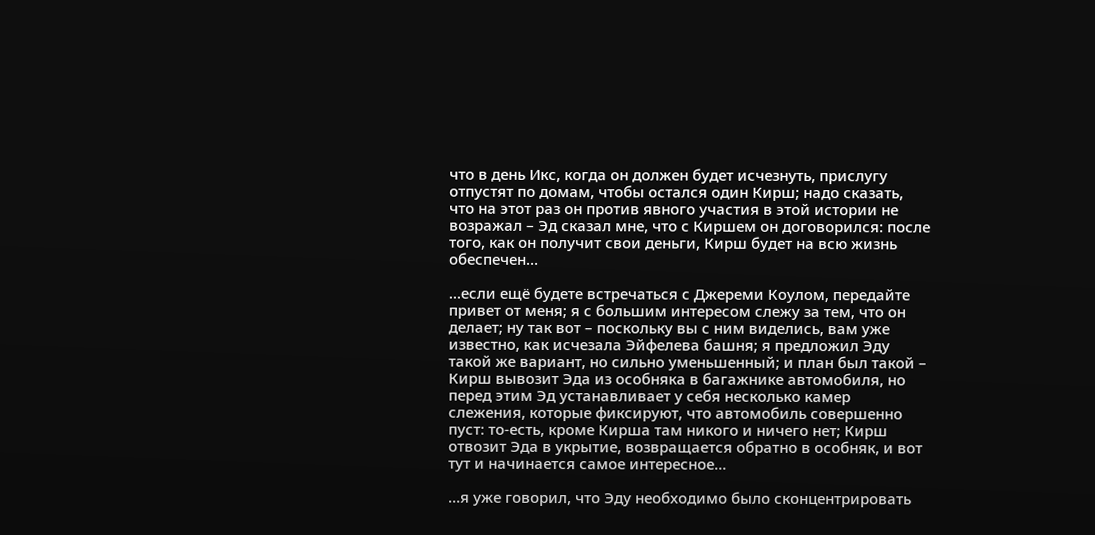что в день Икс, когда он должен будет исчезнуть, прислугу отпустят по домам, чтобы остался один Кирш; надо сказать, что на этот раз он против явного участия в этой истории не возражал – Эд сказал мне, что с Киршем он договорился: после того, как он получит свои деньги, Кирш будет на всю жизнь обеспечен…

…если ещё будете встречаться с Джереми Коулом, передайте привет от меня; я с большим интересом слежу за тем, что он делает; ну так вот – поскольку вы с ним виделись, вам уже известно, как исчезала Эйфелева башня; я предложил Эду такой же вариант, но сильно уменьшенный; и план был такой – Кирш вывозит Эда из особняка в багажнике автомобиля, но перед этим Эд устанавливает у себя несколько камер слежения, которые фиксируют, что автомобиль совершенно пуст: то-есть, кроме Кирша там никого и ничего нет; Кирш отвозит Эда в укрытие, возвращается обратно в особняк, и вот тут и начинается самое интересное…

…я уже говорил, что Эду необходимо было сконцентрировать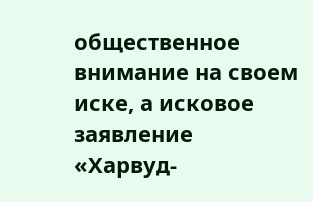общественное внимание на своем иске, а исковое заявление «Харвуд-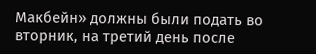Макбейн» должны были подать во вторник, на третий день после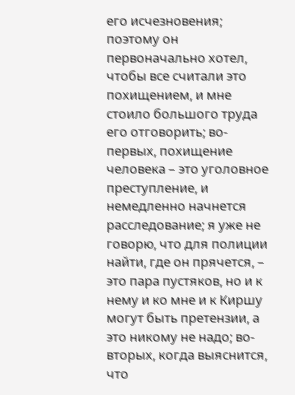его исчезновения; поэтому он первоначально хотел, чтобы все считали это похищением, и мне стоило большого труда его отговорить; во-первых, похищение человека – это уголовное преступление, и немедленно начнется расследование; я уже не говорю, что для полиции найти, где он прячется, – это пара пустяков, но и к нему и ко мне и к Киршу могут быть претензии, а это никому не надо; во-вторых, когда выяснится, что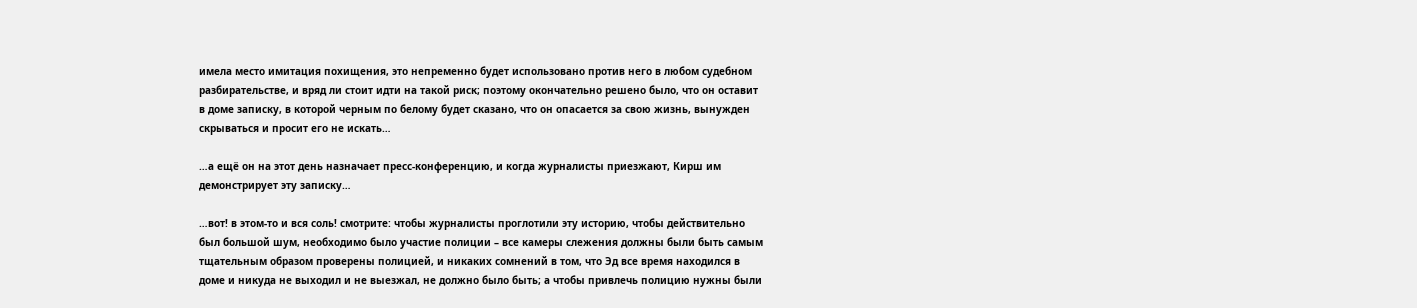имела место имитация похищения, это непременно будет использовано против него в любом судебном разбирательстве, и вряд ли стоит идти на такой риск; поэтому окончательно решено было, что он оставит в доме записку, в которой черным по белому будет сказано, что он опасается за свою жизнь, вынужден скрываться и просит его не искать…

…а ещё он на этот день назначает пресс-конференцию, и когда журналисты приезжают, Кирш им демонстрирует эту записку…

…вот! в этом-то и вся соль! смотрите: чтобы журналисты проглотили эту историю, чтобы действительно был большой шум, необходимо было участие полиции – все камеры слежения должны были быть самым тщательным образом проверены полицией, и никаких сомнений в том, что Эд все время находился в доме и никуда не выходил и не выезжал, не должно было быть; а чтобы привлечь полицию нужны были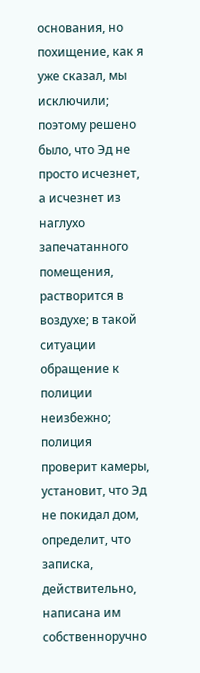основания, но похищение, как я уже сказал, мы исключили; поэтому решено было, что Эд не просто исчезнет, а исчезнет из наглухо запечатанного помещения, растворится в воздухе; в такой ситуации обращение к полиции неизбежно; полиция проверит камеры, установит, что Эд не покидал дом, определит, что записка, действительно, написана им собственноручно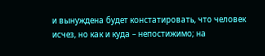и вынуждена будет констатировать, что человек исчез, но как и куда – непостижимо; на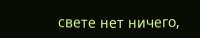свете нет ничего,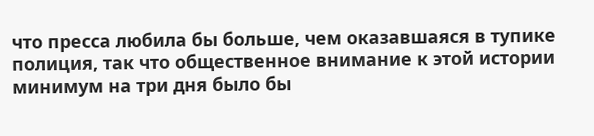что пресса любила бы больше, чем оказавшаяся в тупике полиция, так что общественное внимание к этой истории минимум на три дня было бы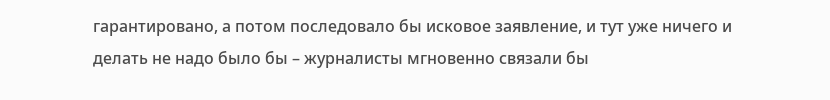гарантировано, а потом последовало бы исковое заявление, и тут уже ничего и делать не надо было бы – журналисты мгновенно связали бы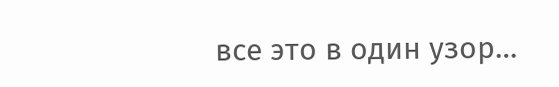все это в один узор…